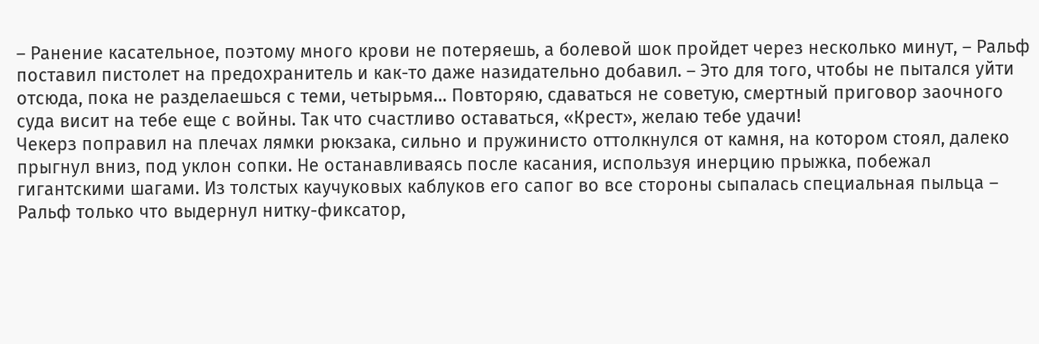– Ранение касательное, поэтому много крови не потеряешь, а болевой шок пройдет через несколько минут, – Ральф поставил пистолет на предохранитель и как-то даже назидательно добавил. – Это для того, чтобы не пытался уйти отсюда, пока не разделаешься с теми, четырьмя… Повторяю, сдаваться не советую, смертный приговор заочного суда висит на тебе еще с войны. Так что счастливо оставаться, «Крест», желаю тебе удачи!
Чекерз поправил на плечах лямки рюкзака, сильно и пружинисто оттолкнулся от камня, на котором стоял, далеко прыгнул вниз, под уклон сопки. Не останавливаясь после касания, используя инерцию прыжка, побежал гигантскими шагами. Из толстых каучуковых каблуков его сапог во все стороны сыпалась специальная пыльца – Ральф только что выдернул нитку-фиксатор,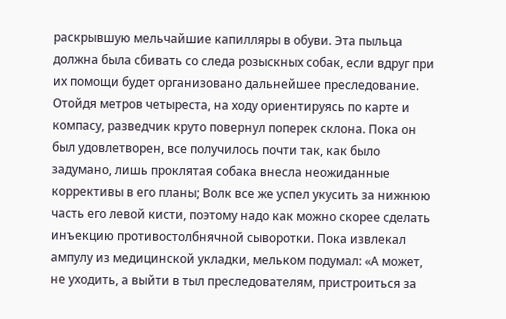раскрывшую мельчайшие капилляры в обуви. Эта пыльца должна была сбивать со следа розыскных собак, если вдруг при их помощи будет организовано дальнейшее преследование. Отойдя метров четыреста, на ходу ориентируясь по карте и компасу, разведчик круто повернул поперек склона. Пока он был удовлетворен, все получилось почти так, как было задумано, лишь проклятая собака внесла неожиданные коррективы в его планы; Волк все же успел укусить за нижнюю часть его левой кисти, поэтому надо как можно скорее сделать инъекцию противостолбнячной сыворотки. Пока извлекал ампулу из медицинской укладки, мельком подумал: «А может, не уходить, а выйти в тыл преследователям, пристроиться за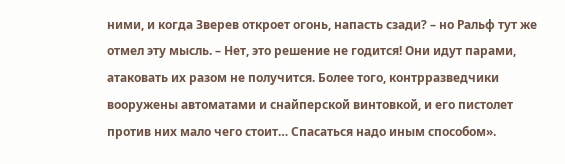ними, и когда Зверев откроет огонь, напасть сзади? – но Ральф тут же отмел эту мысль. – Нет, это решение не годится! Они идут парами, атаковать их разом не получится. Более того, контрразведчики вооружены автоматами и снайперской винтовкой, и его пистолет против них мало чего стоит… Спасаться надо иным способом».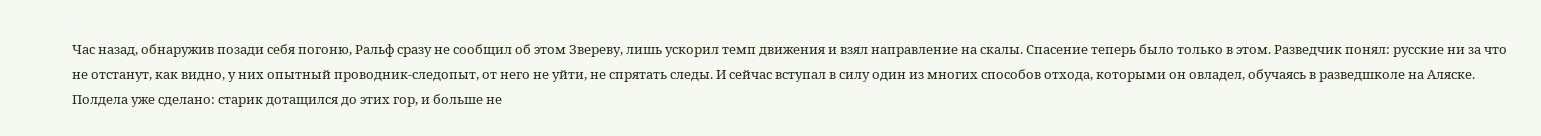Час назад, обнаружив позади себя погоню, Ральф сразу не сообщил об этом Звереву, лишь ускорил темп движения и взял направление на скалы. Спасение теперь было только в этом. Разведчик понял: русские ни за что не отстанут, как видно, у них опытный проводник-следопыт, от него не уйти, не спрятать следы. И сейчас вступал в силу один из многих способов отхода, которыми он овладел, обучаясь в разведшколе на Аляске. Полдела уже сделано: старик дотащился до этих гор, и больше не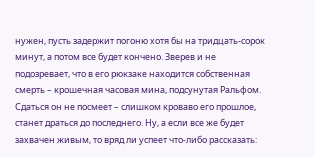нужен, пусть задержит погоню хотя бы на тридцать-сорок минут, а потом все будет кончено. Зверев и не подозревает, что в его рюкзаке находится собственная смерть – крошечная часовая мина, подсунутая Ральфом. Сдаться он не посмеет – слишком кроваво его прошлое, станет драться до последнего. Ну, а если все же будет захвачен живым, то вряд ли успеет что-либо рассказать: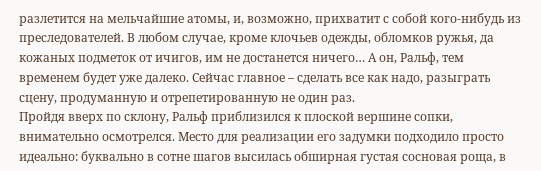разлетится на мельчайшие атомы, и, возможно, прихватит с собой кого-нибудь из преследователей. В любом случае, кроме клочьев одежды, обломков ружья, да кожаных подметок от ичигов, им не достанется ничего… А он, Ральф, тем временем будет уже далеко. Сейчас главное – сделать все как надо, разыграть сцену, продуманную и отрепетированную не один раз.
Пройдя вверх по склону, Ральф приблизился к плоской вершине сопки, внимательно осмотрелся. Место для реализации его задумки подходило просто идеально: буквально в сотне шагов высилась обширная густая сосновая роща, в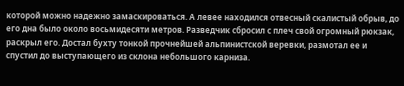которой можно надежно замаскироваться. А левее находился отвесный скалистый обрыв, до его дна было около восьмидесяти метров. Разведчик сбросил с плеч свой огромный рюкзак, раскрыл его. Достал бухту тонкой прочнейшей альпинистской веревки, размотал ее и спустил до выступающего из склона небольшого карниза.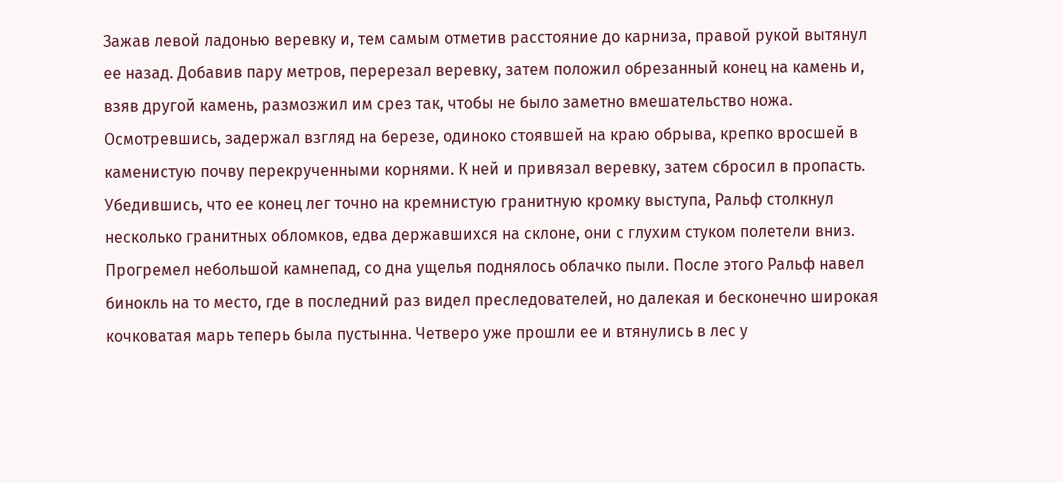Зажав левой ладонью веревку и, тем самым отметив расстояние до карниза, правой рукой вытянул ее назад. Добавив пару метров, перерезал веревку, затем положил обрезанный конец на камень и, взяв другой камень, размозжил им срез так, чтобы не было заметно вмешательство ножа. Осмотревшись, задержал взгляд на березе, одиноко стоявшей на краю обрыва, крепко вросшей в каменистую почву перекрученными корнями. К ней и привязал веревку, затем сбросил в пропасть. Убедившись, что ее конец лег точно на кремнистую гранитную кромку выступа, Ральф столкнул несколько гранитных обломков, едва державшихся на склоне, они с глухим стуком полетели вниз. Прогремел небольшой камнепад, со дна ущелья поднялось облачко пыли. После этого Ральф навел бинокль на то место, где в последний раз видел преследователей, но далекая и бесконечно широкая кочковатая марь теперь была пустынна. Четверо уже прошли ее и втянулись в лес у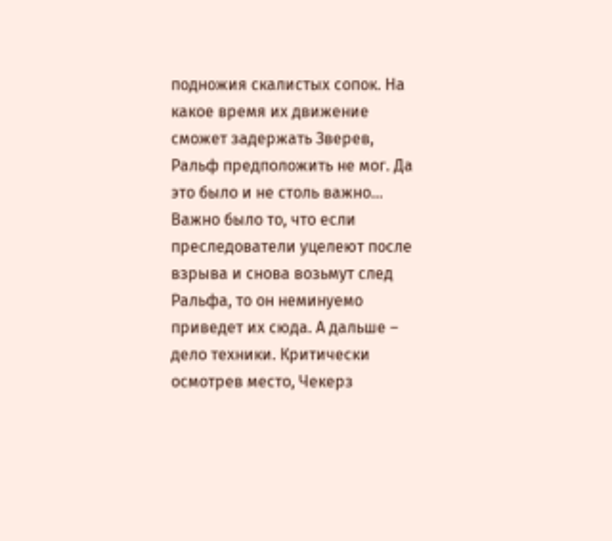подножия скалистых сопок. На какое время их движение сможет задержать Зверев, Ральф предположить не мог. Да это было и не столь важно… Важно было то, что если преследователи уцелеют после взрыва и снова возьмут след Ральфа, то он неминуемо приведет их сюда. А дальше – дело техники. Критически осмотрев место, Чекерз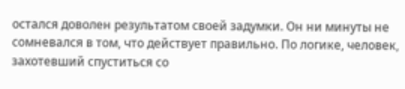остался доволен результатом своей задумки. Он ни минуты не сомневался в том, что действует правильно. По логике, человек, захотевший спуститься со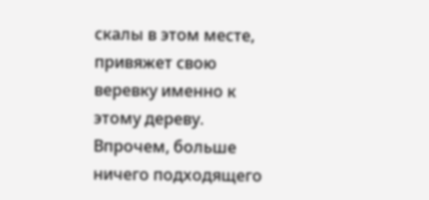скалы в этом месте, привяжет свою веревку именно к этому дереву. Впрочем, больше ничего подходящего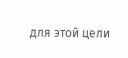для этой цели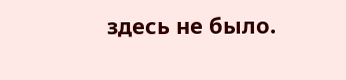здесь не было.